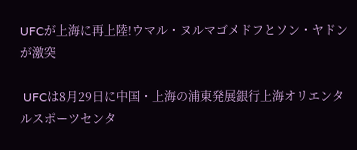UFCが上海に再上陸!ウマル・ヌルマゴメドフとソン・ヤドンが激突

 UFCは8月29日に中国・上海の浦東発展銀行上海オリエンタルスポーツセンタ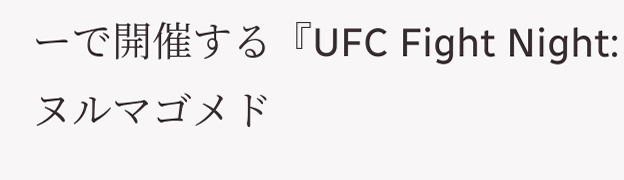ーで開催する『UFC Fight Night:ヌルマゴメド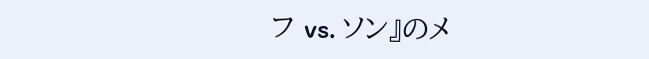フ vs. ソン』のメ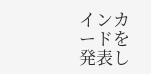インカードを発表し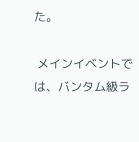た。

 メインイベントでは、バンタム級ラ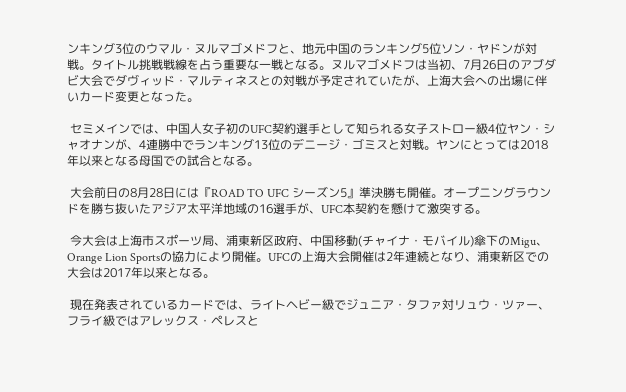ンキング3位のウマル・ヌルマゴメドフと、地元中国のランキング5位ソン・ヤドンが対戦。タイトル挑戦戦線を占う重要な一戦となる。ヌルマゴメドフは当初、7月26日のアブダビ大会でダヴィッド・マルティネスとの対戦が予定されていたが、上海大会への出場に伴いカード変更となった。

 セミメインでは、中国人女子初のUFC契約選手として知られる女子ストロー級4位ヤン・シャオナンが、4連勝中でランキング13位のデニージ・ゴミスと対戦。ヤンにとっては2018年以来となる母国での試合となる。

 大会前日の8月28日には『ROAD TO UFC シーズン5』準決勝も開催。オープニングラウンドを勝ち抜いたアジア太平洋地域の16選手が、UFC本契約を懸けて激突する。

 今大会は上海市スポーツ局、浦東新区政府、中国移動(チャイナ・モバイル)傘下のMigu、Orange Lion Sportsの協力により開催。UFCの上海大会開催は2年連続となり、浦東新区での大会は2017年以来となる。

 現在発表されているカードでは、ライトヘビー級でジュニア・タファ対リュウ・ツァー、フライ級ではアレックス・ペレスと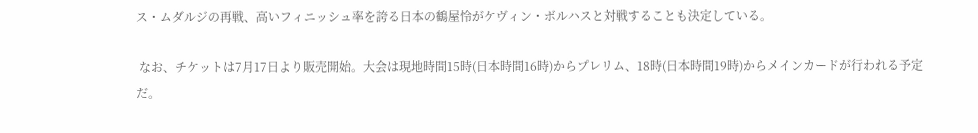ス・ムダルジの再戦、高いフィニッシュ率を誇る日本の鶴屋怜がケヴィン・ボルハスと対戦することも決定している。

 なお、チケットは7月17日より販売開始。大会は現地時間15時(日本時間16時)からプレリム、18時(日本時間19時)からメインカードが行われる予定だ。